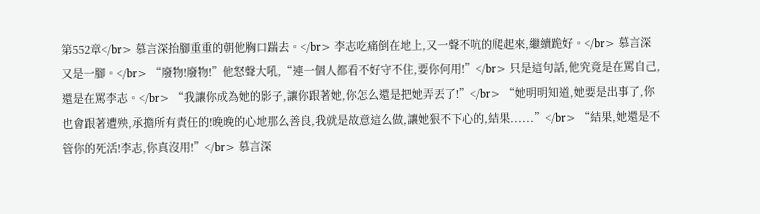第552章</br> 慕言深抬腳重重的朝他胸口踹去。</br> 李志吃痛倒在地上,又一聲不吭的爬起來,繼續跪好。</br> 慕言深又是一腳。</br> “廢物!廢物!”他怒聲大吼,“連一個人都看不好守不住,要你何用!”</br> 只是這句話,他究竟是在罵自己,還是在罵李志。</br> “我讓你成為她的影子,讓你跟著她,你怎么還是把她弄丟了!”</br> “她明明知道,她要是出事了,你也會跟著遭殃,承擔所有責任的!晚晚的心地那么善良,我就是故意這么做,讓她狠不下心的,結果......”</br> “結果,她還是不管你的死活!李志,你真沒用!”</br> 慕言深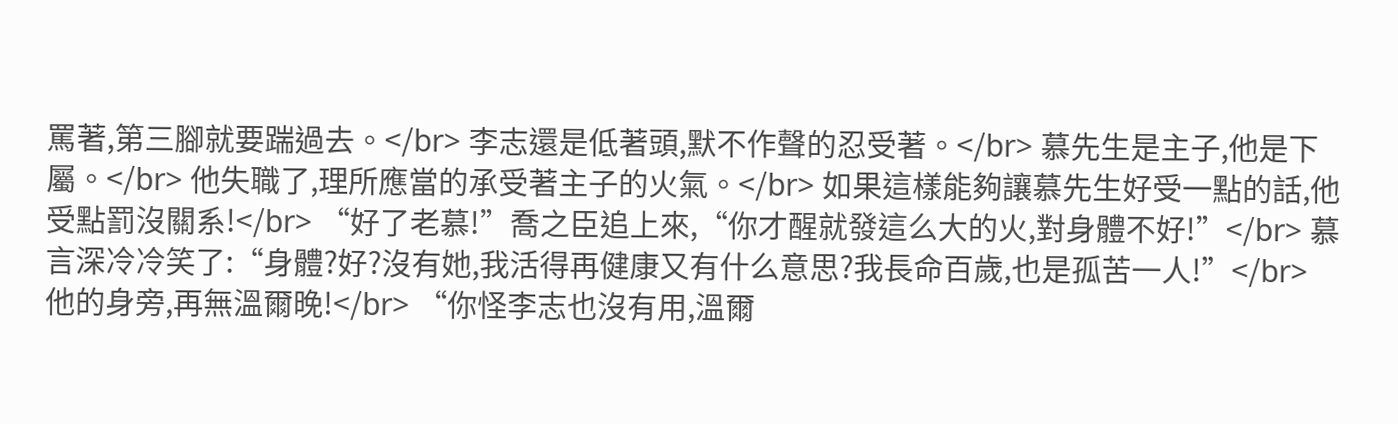罵著,第三腳就要踹過去。</br> 李志還是低著頭,默不作聲的忍受著。</br> 慕先生是主子,他是下屬。</br> 他失職了,理所應當的承受著主子的火氣。</br> 如果這樣能夠讓慕先生好受一點的話,他受點罰沒關系!</br> “好了老慕!”喬之臣追上來,“你才醒就發這么大的火,對身體不好!”</br> 慕言深冷冷笑了:“身體?好?沒有她,我活得再健康又有什么意思?我長命百歲,也是孤苦一人!”</br> 他的身旁,再無溫爾晚!</br> “你怪李志也沒有用,溫爾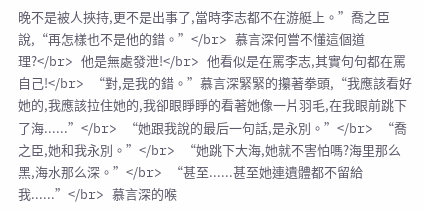晚不是被人挾持,更不是出事了,當時李志都不在游艇上。”喬之臣說,“再怎樣也不是他的錯。”</br> 慕言深何嘗不懂這個道理?</br> 他是無處發泄!</br> 他看似是在罵李志,其實句句都在罵自己!</br> “對,是我的錯。”慕言深緊緊的攥著拳頭,“我應該看好她的,我應該拉住她的,我卻眼睜睜的看著她像一片羽毛,在我眼前跳下了海......”</br> “她跟我說的最后一句話,是永別。”</br> “喬之臣,她和我永別。”</br> “她跳下大海,她就不害怕嗎?海里那么黑,海水那么深。”</br> “甚至......甚至她連遺體都不留給我......”</br> 慕言深的喉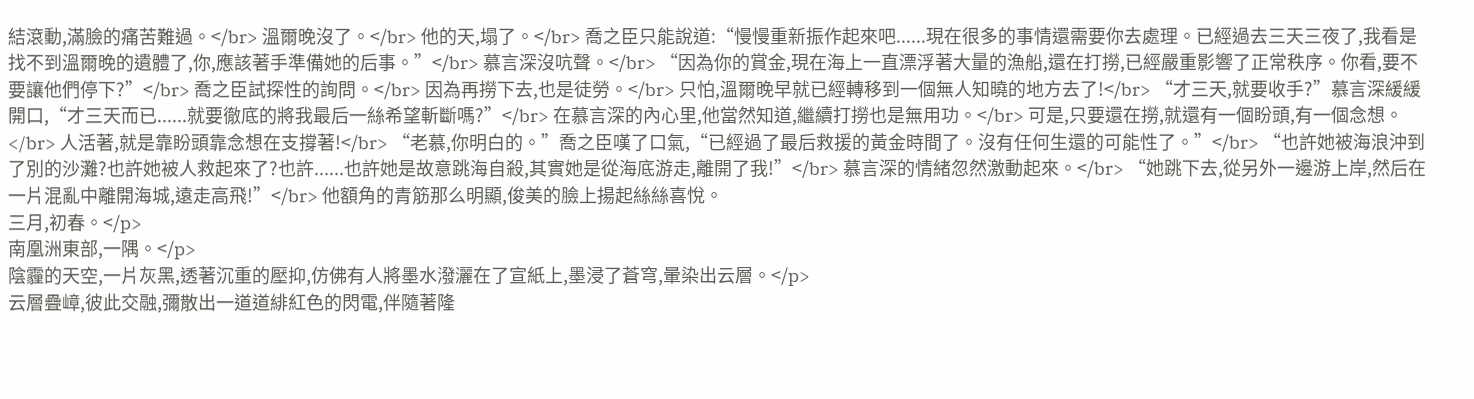結滾動,滿臉的痛苦難過。</br> 溫爾晚沒了。</br> 他的天,塌了。</br> 喬之臣只能說道:“慢慢重新振作起來吧......現在很多的事情還需要你去處理。已經過去三天三夜了,我看是找不到溫爾晚的遺體了,你,應該著手準備她的后事。”</br> 慕言深沒吭聲。</br> “因為你的賞金,現在海上一直漂浮著大量的漁船,還在打撈,已經嚴重影響了正常秩序。你看,要不要讓他們停下?”</br> 喬之臣試探性的詢問。</br> 因為再撈下去,也是徒勞。</br> 只怕,溫爾晚早就已經轉移到一個無人知曉的地方去了!</br> “才三天,就要收手?”慕言深緩緩開口,“才三天而已......就要徹底的將我最后一絲希望斬斷嗎?”</br> 在慕言深的內心里,他當然知道,繼續打撈也是無用功。</br> 可是,只要還在撈,就還有一個盼頭,有一個念想。</br> 人活著,就是靠盼頭靠念想在支撐著!</br> “老慕,你明白的。”喬之臣嘆了口氣,“已經過了最后救援的黃金時間了。沒有任何生還的可能性了。”</br> “也許她被海浪沖到了別的沙灘?也許她被人救起來了?也許......也許她是故意跳海自殺,其實她是從海底游走,離開了我!”</br> 慕言深的情緒忽然激動起來。</br> “她跳下去,從另外一邊游上岸,然后在一片混亂中離開海城,遠走高飛!”</br> 他額角的青筋那么明顯,俊美的臉上揚起絲絲喜悅。
三月,初春。</p>
南凰洲東部,一隅。</p>
陰霾的天空,一片灰黑,透著沉重的壓抑,仿佛有人將墨水潑灑在了宣紙上,墨浸了蒼穹,暈染出云層。</p>
云層疊嶂,彼此交融,彌散出一道道緋紅色的閃電,伴隨著隆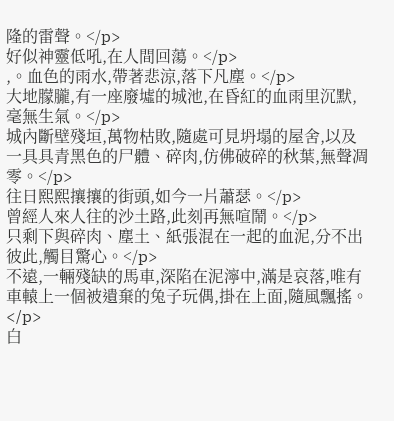隆的雷聲。</p>
好似神靈低吼,在人間回蕩。</p>
,。血色的雨水,帶著悲涼,落下凡塵。</p>
大地朦朧,有一座廢墟的城池,在昏紅的血雨里沉默,毫無生氣。</p>
城內斷壁殘垣,萬物枯敗,隨處可見坍塌的屋舍,以及一具具青黑色的尸體、碎肉,仿佛破碎的秋葉,無聲凋零。</p>
往日熙熙攘攘的街頭,如今一片蕭瑟。</p>
曾經人來人往的沙土路,此刻再無喧鬧。</p>
只剩下與碎肉、塵土、紙張混在一起的血泥,分不出彼此,觸目驚心。</p>
不遠,一輛殘缺的馬車,深陷在泥濘中,滿是哀落,唯有車轅上一個被遺棄的兔子玩偶,掛在上面,隨風飄搖。</p>
白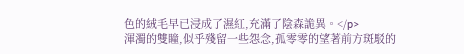色的絨毛早已浸成了濕紅,充滿了陰森詭異。</p>
渾濁的雙瞳,似乎殘留一些怨念,孤零零的望著前方斑駁的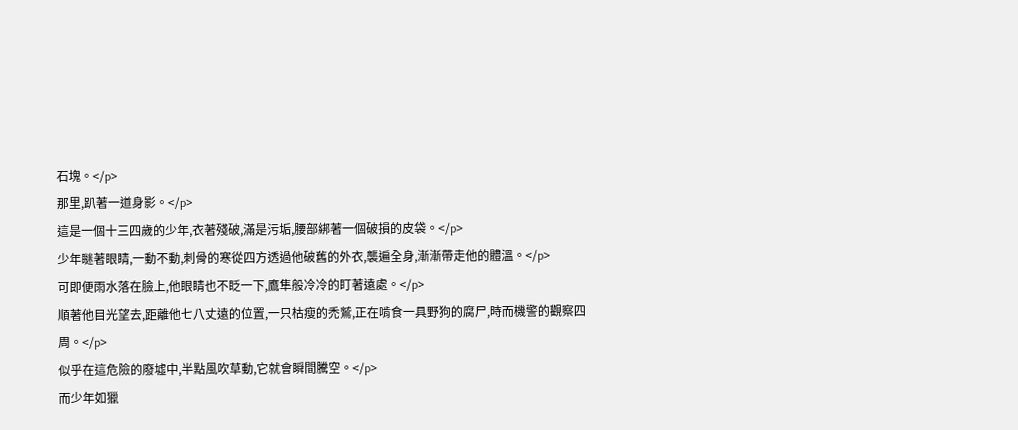石塊。</p>
那里,趴著一道身影。</p>
這是一個十三四歲的少年,衣著殘破,滿是污垢,腰部綁著一個破損的皮袋。</p>
少年瞇著眼睛,一動不動,刺骨的寒從四方透過他破舊的外衣,襲遍全身,漸漸帶走他的體溫。</p>
可即便雨水落在臉上,他眼睛也不眨一下,鷹隼般冷冷的盯著遠處。</p>
順著他目光望去,距離他七八丈遠的位置,一只枯瘦的禿鷲,正在啃食一具野狗的腐尸,時而機警的觀察四周。</p>
似乎在這危險的廢墟中,半點風吹草動,它就會瞬間騰空。</p>
而少年如獵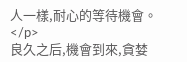人一樣,耐心的等待機會。</p>
良久之后,機會到來,貪婪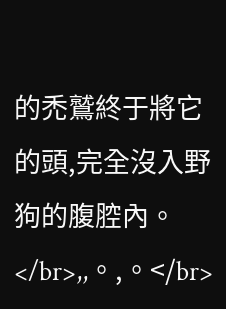的禿鷲終于將它的頭,完全沒入野狗的腹腔內。</br>,,。,。</br>